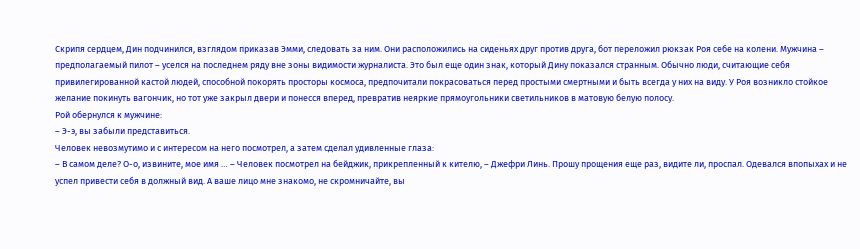Скрипя сердцем, Дин подчинился, взглядом приказав Эмми, следовать за ним. Они расположились на сиденьях друг против друга, бот переложил рюкзак Роя себе на колени. Мужчина – предполагаемый пилот – уселся на последнем ряду вне зоны видимости журналиста. Это был еще один знак, который Дину показался странным. Обычно люди, считающие себя привилегированной кастой людей, способной покорять просторы космоса, предпочитали покрасоваться перед простыми смертными и быть всегда у них на виду. У Роя возникло стойкое желание покинуть вагончик, но тот уже закрыл двери и понесся вперед, превратив неяркие прямоугольники светильников в матовую белую полосу.
Рой обернулся к мужчине:
– Э-э, вы забыли представиться.
Человек невозмутимо и с интересом на него посмотрел, а затем сделал удивленные глаза:
– В самом деле? О-о, извините, мое имя … – Человек посмотрел на бейджик, прикрепленный к кителю, – Джефри Линь. Прошу прощения еще раз, видите ли, проспал. Одевался впопыхах и не успел привести себя в должный вид. А ваше лицо мне знакомо, не скромничайте, вы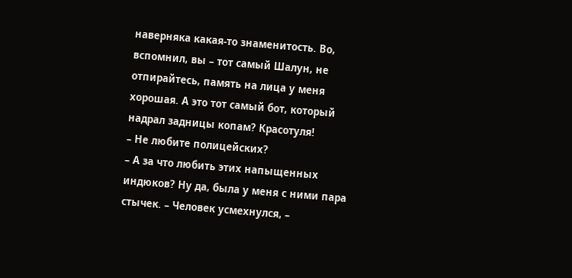наверняка какая-то знаменитость. Во, вспомнил, вы – тот самый Шалун, не отпирайтесь, память на лица у меня хорошая. А это тот самый бот, который надрал задницы копам? Красотуля!
– Не любите полицейских?
– А за что любить этих напыщенных индюков? Ну да, была у меня с ними пара стычек. – Человек усмехнулся, –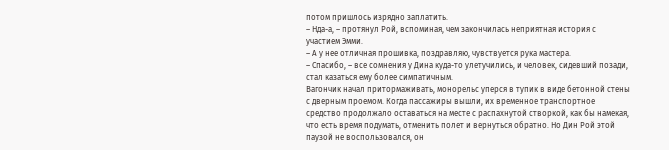потом пришлось изрядно заплатить.
– Нда-а, – протянул Рой, вспоминая, чем закончилась неприятная история с участием Эмми.
– А у нее отличная прошивка, поздравляю, чувствуется рука мастера.
– Спасибо, – все сомнения у Дина куда-то улетучились, и человек, сидевший позади, стал казаться ему более симпатичным.
Вагончик начал притормаживать, монорельс уперся в тупик в виде бетонной стены с дверным проемом. Когда пассажиры вышли, их временное транспортное средство продолжало оставаться на месте с распахнутой створкой, как бы намекая, что есть время подумать, отменить полет и вернуться обратно. Но Дин Рой этой паузой не воспользовался, он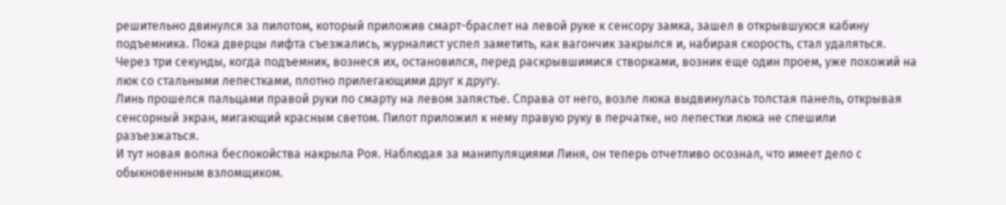решительно двинулся за пилотом, который приложив смарт-браслет на левой руке к сенсору замка, зашел в открывшуюся кабину подъемника. Пока дверцы лифта съезжались, журналист успел заметить, как вагончик закрылся и, набирая скорость, стал удаляться.
Через три секунды, когда подъемник, вознеся их, остановился, перед раскрывшимися створками, возник еще один проем, уже похожий на люк со стальными лепестками, плотно прилегающими друг к другу.
Линь прошелся пальцами правой руки по смарту на левом запястье. Справа от него, возле люка выдвинулась толстая панель, открывая сенсорный экран, мигающий красным светом. Пилот приложил к нему правую руку в перчатке, но лепестки люка не спешили разъезжаться.
И тут новая волна беспокойства накрыла Роя. Наблюдая за манипуляциями Линя, он теперь отчетливо осознал, что имеет дело с обыкновенным взломщиком.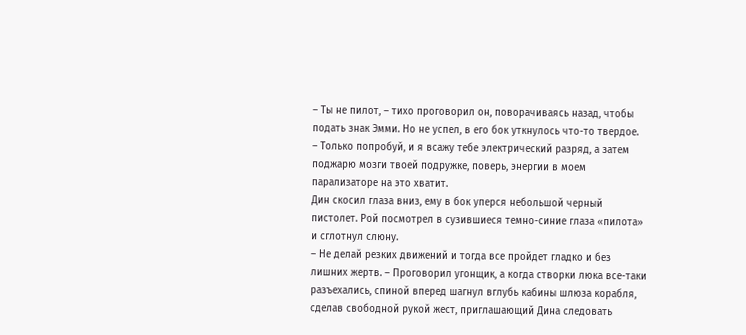– Ты не пилот, – тихо проговорил он, поворачиваясь назад, чтобы подать знак Эмми. Но не успел, в его бок уткнулось что-то твердое.
– Только попробуй, и я всажу тебе электрический разряд, а затем поджарю мозги твоей подружке, поверь, энергии в моем парализаторе на это хватит.
Дин скосил глаза вниз, ему в бок уперся небольшой черный пистолет. Рой посмотрел в сузившиеся темно-синие глаза «пилота» и сглотнул слюну.
– Не делай резких движений и тогда все пройдет гладко и без лишних жертв. – Проговорил угонщик, а когда створки люка все-таки разъехались, спиной вперед шагнул вглубь кабины шлюза корабля, сделав свободной рукой жест, приглашающий Дина следовать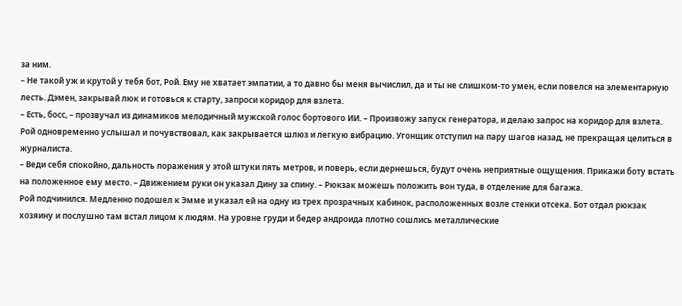за ним.
– Не такой уж и крутой у тебя бот, Рой. Ему не хватает эмпатии, а то давно бы меня вычислил, да и ты не слишком-то умен, если повелся на элементарную лесть. Дэмен, закрывай люк и готовься к старту, запроси коридор для взлета.
– Есть, босс, – прозвучал из динамиков мелодичный мужской голос бортового ИИ. – Произвожу запуск генератора, и делаю запрос на коридор для взлета.
Рой одновременно услышал и почувствовал, как закрывается шлюз и легкую вибрацию. Угонщик отступил на пару шагов назад, не прекращая целиться в журналиста.
– Веди себя спокойно, дальность поражения у этой штуки пять метров, и поверь, если дернешься, будут очень неприятные ощущения. Прикажи боту встать на положенное ему место. – Движением руки он указал Дину за спину. – Рюкзак можешь положить вон туда, в отделение для багажа.
Рой подчинился. Медленно подошел к Эмме и указал ей на одну из трех прозрачных кабинок, расположенных возле стенки отсека. Бот отдал рюкзак хозяину и послушно там встал лицом к людям. На уровне груди и бедер андроида плотно сошлись металлические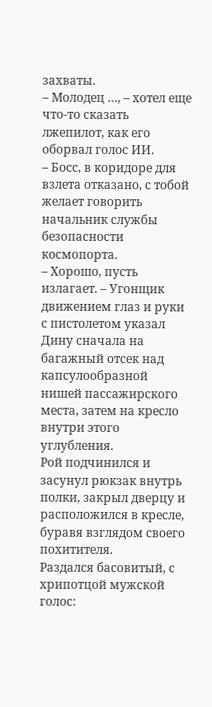захваты.
– Молодец …, – хотел еще что-то сказать лжепилот, как его оборвал голос ИИ.
– Босс, в коридоре для взлета отказано, с тобой желает говорить начальник службы безопасности космопорта.
– Хорошо, пусть излагает. – Угонщик движением глаз и руки с пистолетом указал Дину сначала на багажный отсек над капсулообразной нишей пассажирского места, затем на кресло внутри этого углубления.
Рой подчинился и засунул рюкзак внутрь полки, закрыл дверцу и расположился в кресле, буравя взглядом своего похитителя.
Раздался басовитый, с хрипотцой мужской голос: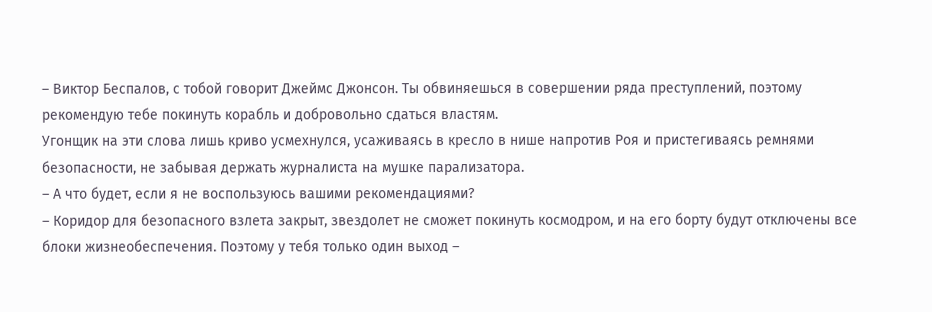– Виктор Беспалов, с тобой говорит Джеймс Джонсон. Ты обвиняешься в совершении ряда преступлений, поэтому рекомендую тебе покинуть корабль и добровольно сдаться властям.
Угонщик на эти слова лишь криво усмехнулся, усаживаясь в кресло в нише напротив Роя и пристегиваясь ремнями безопасности, не забывая держать журналиста на мушке парализатора.
– А что будет, если я не воспользуюсь вашими рекомендациями?
– Коридор для безопасного взлета закрыт, звездолет не сможет покинуть космодром, и на его борту будут отключены все блоки жизнеобеспечения. Поэтому у тебя только один выход –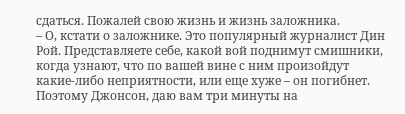сдаться. Пожалей свою жизнь и жизнь заложника.
– О, кстати о заложнике. Это популярный журналист Дин Рой. Представляете себе, какой вой поднимут смишники, когда узнают, что по вашей вине с ним произойдут какие-либо неприятности, или еще хуже – он погибнет. Поэтому Джонсон, даю вам три минуты на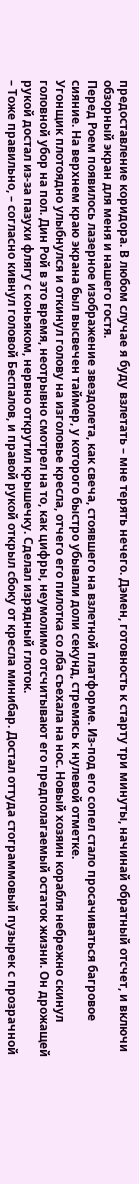предоставление коридора. В любом случае я буду взлетать – мне терять нечего. Дэмен, готовность к старту три минуты, начинай обратный отсчет, и включи обзорный экран для меня и нашего гостя.
Перед Роем появилось лазерное изображение звездолета, как свеча, стоявшего на взлетной платформе. Из-под его сопел стало просачиваться багровое сияние. На верхнем краю экрана был высвечен таймер, у которого быстро убывали доли секунд, стремясь к нулевой отметке.
Угонщик плотоядно улыбнулся и откинул голову на изголовье кресла, отчего его пилотка со лба съехала на нос. Новый хозяин корабля небрежно скинул головной убор на пол. Дин Рой в это время, неотрывно смотрел на то, как цифры, неумолимо отсчитывают его предполагаемый остаток жизни. Он дрожащей рукой достал из-за пазухи флягу с коньяком, нервно открутил крышечку. Сделал изрядный глоток.
– Тоже правильно, – согласно кивнул головой Беспалов, и правой рукой открыл сбоку от кресла минибар. Достал оттуда стограммовый пузырек с прозрачной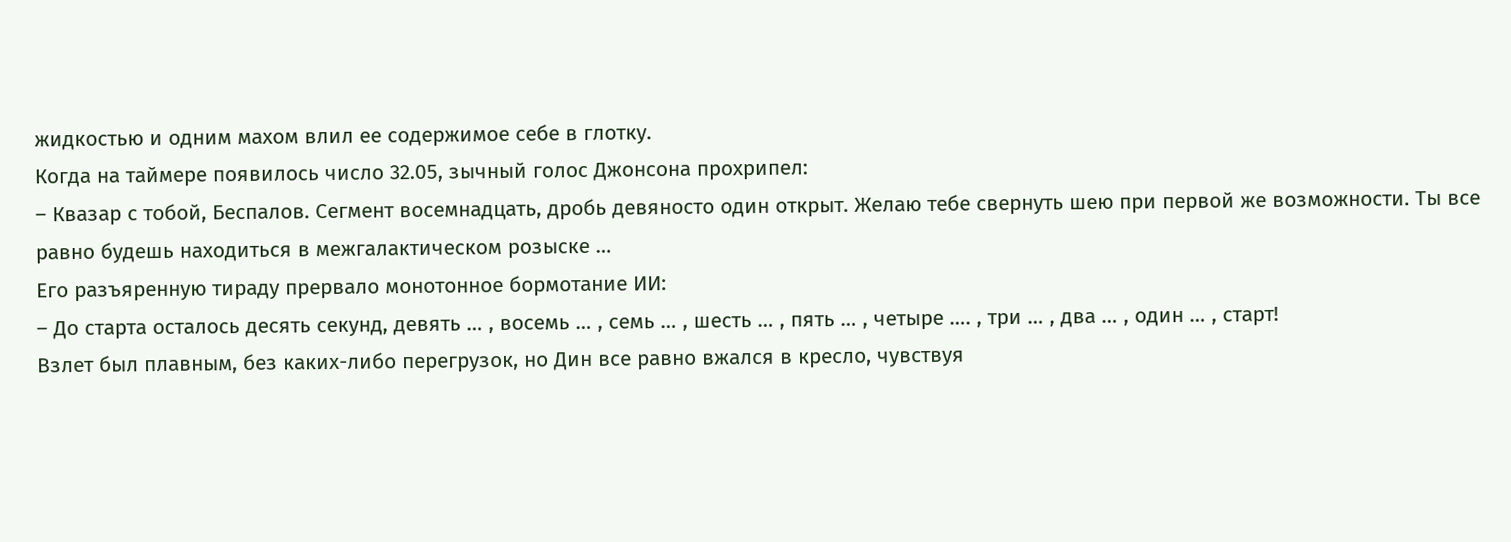жидкостью и одним махом влил ее содержимое себе в глотку.
Когда на таймере появилось число 32.05, зычный голос Джонсона прохрипел:
– Квазар с тобой, Беспалов. Сегмент восемнадцать, дробь девяносто один открыт. Желаю тебе свернуть шею при первой же возможности. Ты все равно будешь находиться в межгалактическом розыске …
Его разъяренную тираду прервало монотонное бормотание ИИ:
– До старта осталось десять секунд, девять … , восемь … , семь … , шесть … , пять … , четыре …. , три … , два … , один … , старт!
Взлет был плавным, без каких-либо перегрузок, но Дин все равно вжался в кресло, чувствуя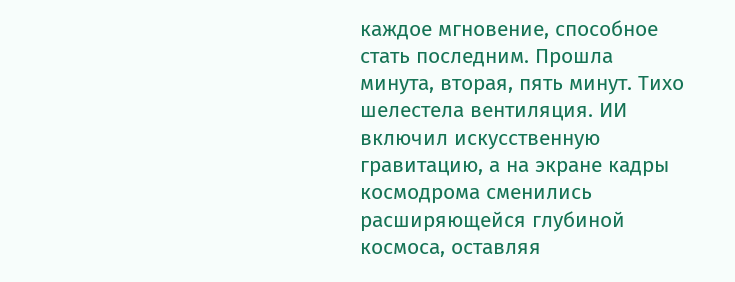каждое мгновение, способное стать последним. Прошла минута, вторая, пять минут. Тихо шелестела вентиляция. ИИ включил искусственную гравитацию, а на экране кадры космодрома сменились расширяющейся глубиной космоса, оставляя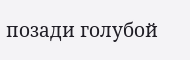позади голубой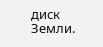диск Земли.